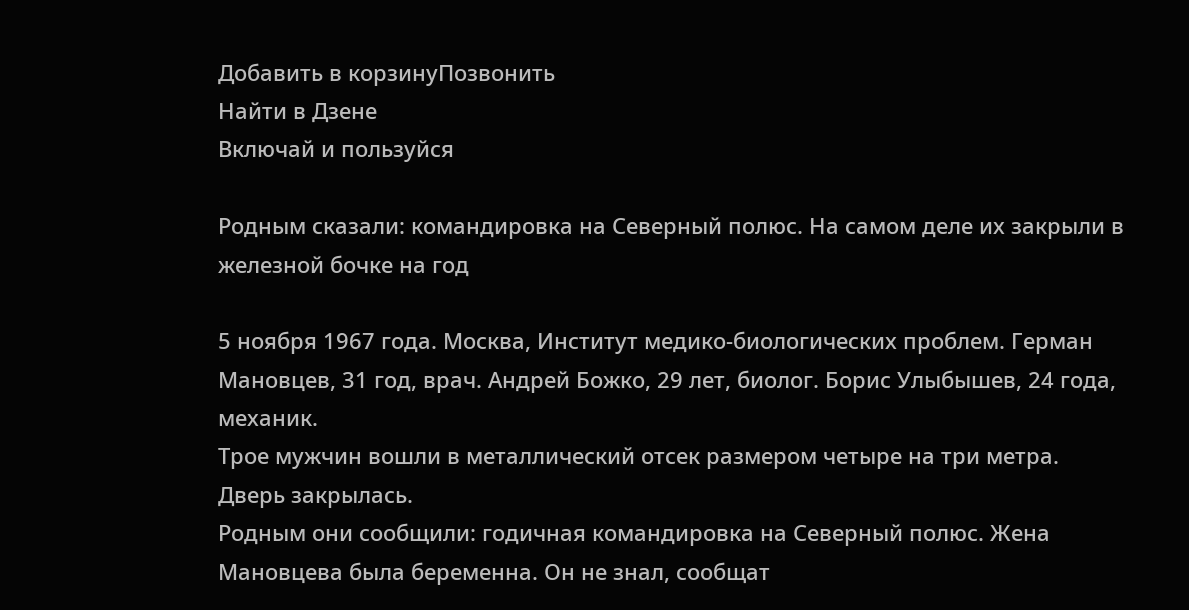Добавить в корзинуПозвонить
Найти в Дзене
Включай и пользуйся

Родным сказали: командировка на Северный полюс. На самом деле их закрыли в железной бочке на год

5 ноября 1967 года. Москва, Институт медико-биологических проблем. Герман Мановцев, 31 год, врач. Андрей Божко, 29 лет, биолог. Борис Улыбышев, 24 года, механик.
Трое мужчин вошли в металлический отсек размером четыре на три метра. Дверь закрылась.
Родным они сообщили: годичная командировка на Северный полюс. Жена Мановцева была беременна. Он не знал, сообщат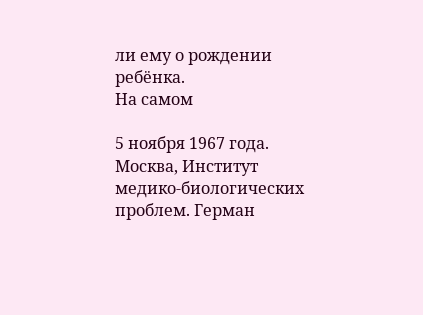ли ему о рождении ребёнка.
На самом

5 ноября 1967 года. Москва, Институт медико-биологических проблем. Герман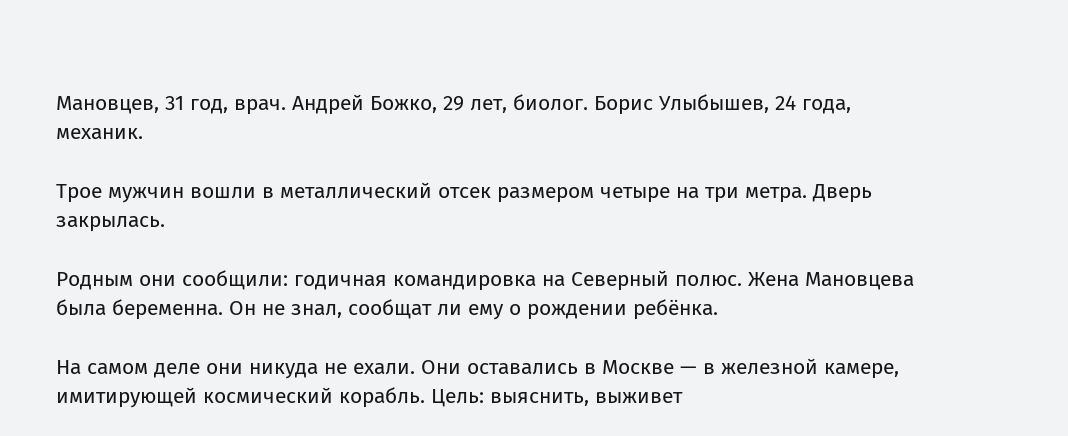Мановцев, 31 год, врач. Андрей Божко, 29 лет, биолог. Борис Улыбышев, 24 года, механик.

Трое мужчин вошли в металлический отсек размером четыре на три метра. Дверь закрылась.

Родным они сообщили: годичная командировка на Северный полюс. Жена Мановцева была беременна. Он не знал, сообщат ли ему о рождении ребёнка.

На самом деле они никуда не ехали. Они оставались в Москве — в железной камере, имитирующей космический корабль. Цель: выяснить, выживет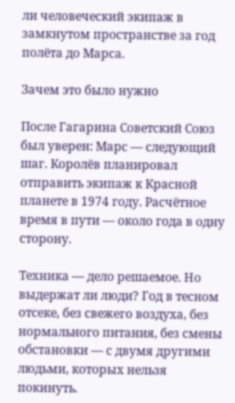ли человеческий экипаж в замкнутом пространстве за год полёта до Марса.

Зачем это было нужно

После Гагарина Советский Союз был уверен: Марс — следующий шаг. Королёв планировал отправить экипаж к Красной планете в 1974 году. Расчётное время в пути — около года в одну сторону.

Техника — дело решаемое. Но выдержат ли люди? Год в тесном отсеке, без свежего воздуха, без нормального питания, без смены обстановки — с двумя другими людьми, которых нельзя покинуть.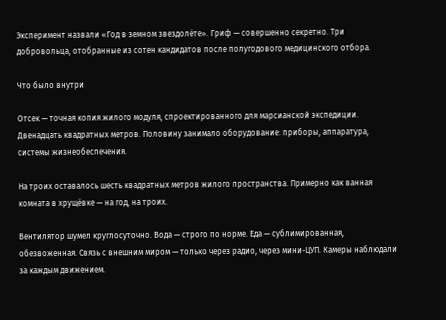Эксперимент назвали «Год в земном звездолёте». Гриф — совершенно секретно. Три добровольца, отобранные из сотен кандидатов после полугодового медицинского отбора.

Что было внутри

Отсек — точная копия жилого модуля, спроектированного для марсианской экспедиции. Двенадцать квадратных метров. Половину занимало оборудование: приборы, аппаратура, системы жизнеобеспечения.

На троих оставалось шесть квадратных метров жилого пространства. Примерно как ванная комната в хрущёвке — на год, на троих.

Вентилятор шумел круглосуточно. Вода — строго по норме. Еда — сублимированная, обезвоженная. Связь с внешним миром — только через радио, через мини-ЦУП. Камеры наблюдали за каждым движением.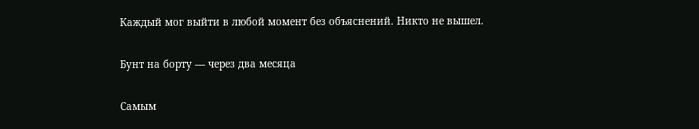Каждый мог выйти в любой момент без объяснений. Никто не вышел.

Бунт на борту — через два месяца

Самым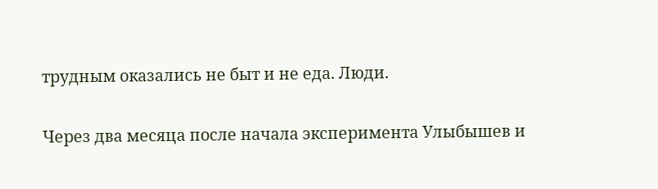трудным оказались не быт и не еда. Люди.

Через два месяца после начала эксперимента Улыбышев и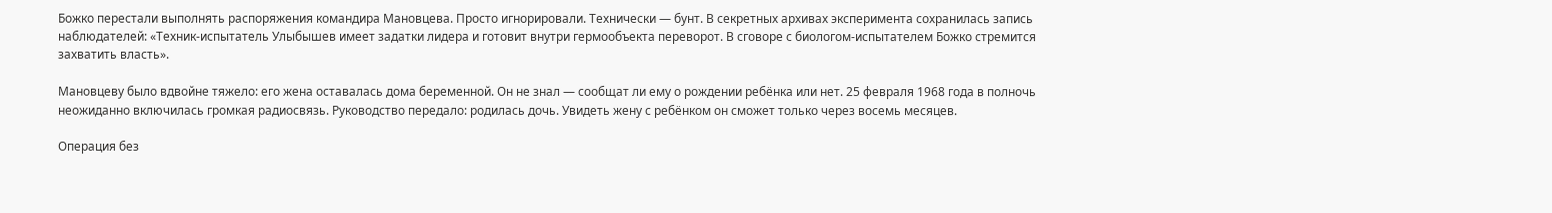Божко перестали выполнять распоряжения командира Мановцева. Просто игнорировали. Технически — бунт. В секретных архивах эксперимента сохранилась запись наблюдателей: «Техник-испытатель Улыбышев имеет задатки лидера и готовит внутри гермообъекта переворот. В сговоре с биологом-испытателем Божко стремится захватить власть».

Мановцеву было вдвойне тяжело: его жена оставалась дома беременной. Он не знал — сообщат ли ему о рождении ребёнка или нет. 25 февраля 1968 года в полночь неожиданно включилась громкая радиосвязь. Руководство передало: родилась дочь. Увидеть жену с ребёнком он сможет только через восемь месяцев.

Операция без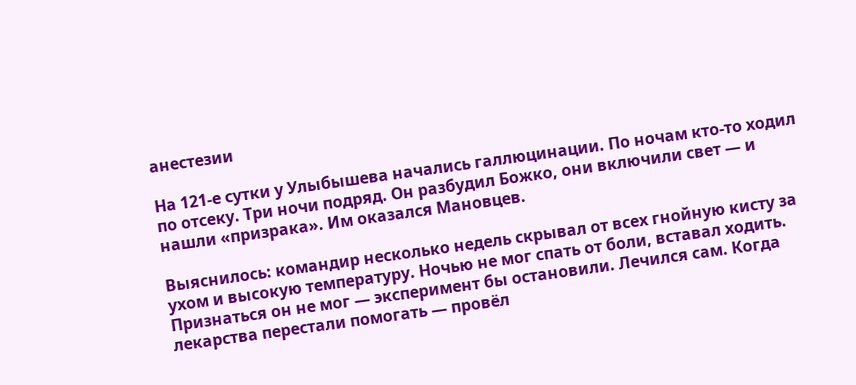анестезии

На 121-е сутки у Улыбышева начались галлюцинации. По ночам кто-то ходил по отсеку. Три ночи подряд. Он разбудил Божко, они включили свет — и нашли «призрака». Им оказался Мановцев.

Выяснилось: командир несколько недель скрывал от всех гнойную кисту за ухом и высокую температуру. Ночью не мог спать от боли, вставал ходить. Признаться он не мог — эксперимент бы остановили. Лечился сам. Когда лекарства перестали помогать — провёл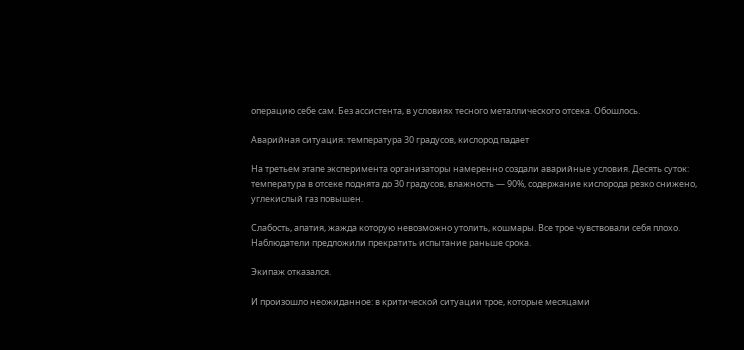операцию себе сам. Без ассистента, в условиях тесного металлического отсека. Обошлось.

Аварийная ситуация: температура 30 градусов, кислород падает

На третьем этапе эксперимента организаторы намеренно создали аварийные условия. Десять суток: температура в отсеке поднята до 30 градусов, влажность — 90%, содержание кислорода резко снижено, углекислый газ повышен.

Слабость, апатия, жажда которую невозможно утолить, кошмары. Все трое чувствовали себя плохо. Наблюдатели предложили прекратить испытание раньше срока.

Экипаж отказался.

И произошло неожиданное: в критической ситуации трое, которые месяцами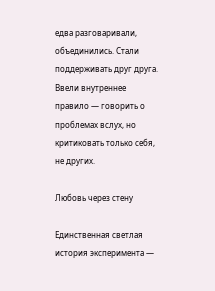едва разговаривали, объединились. Стали поддерживать друг друга. Ввели внутреннее правило — говорить о проблемах вслух, но критиковать только себя, не других.

Любовь через стену

Единственная светлая история эксперимента —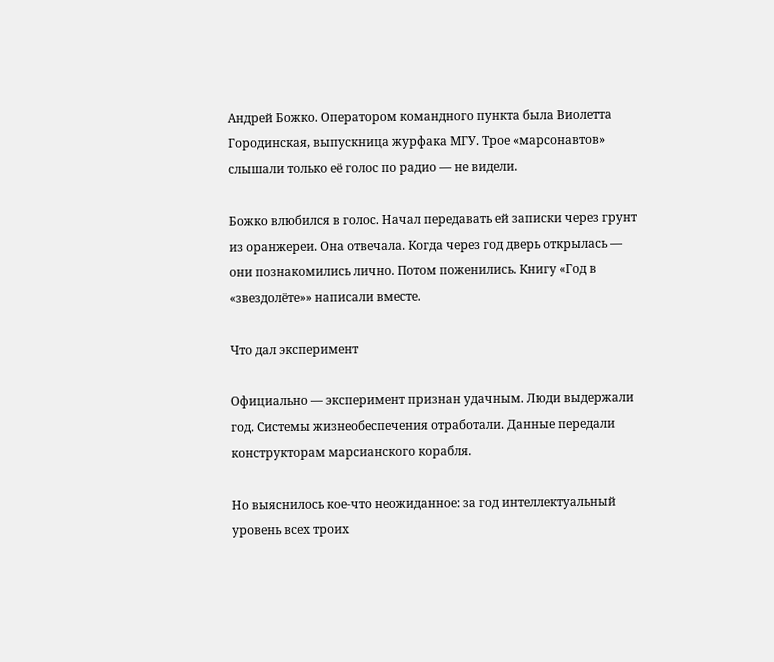Андрей Божко. Оператором командного пункта была Виолетта Городинская, выпускница журфака МГУ. Трое «марсонавтов» слышали только её голос по радио — не видели.

Божко влюбился в голос. Начал передавать ей записки через грунт из оранжереи. Она отвечала. Когда через год дверь открылась — они познакомились лично. Потом поженились. Книгу «Год в «звездолёте»» написали вместе.

Что дал эксперимент

Официально — эксперимент признан удачным. Люди выдержали год. Системы жизнеобеспечения отработали. Данные передали конструкторам марсианского корабля.

Но выяснилось кое-что неожиданное: за год интеллектуальный уровень всех троих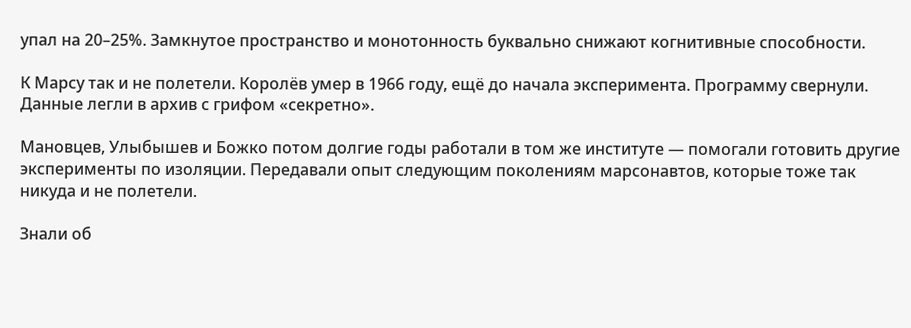упал на 20–25%. Замкнутое пространство и монотонность буквально снижают когнитивные способности.

К Марсу так и не полетели. Королёв умер в 1966 году, ещё до начала эксперимента. Программу свернули. Данные легли в архив с грифом «секретно».

Мановцев, Улыбышев и Божко потом долгие годы работали в том же институте — помогали готовить другие эксперименты по изоляции. Передавали опыт следующим поколениям марсонавтов, которые тоже так никуда и не полетели.

Знали об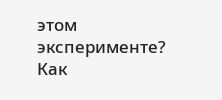этом эксперименте? Как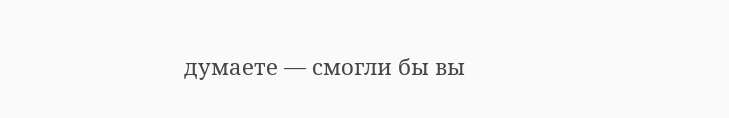думаете — смогли бы вы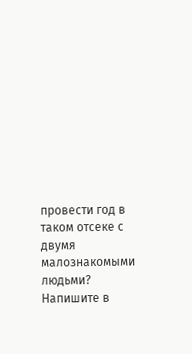провести год в таком отсеке с двумя малознакомыми людьми? Напишите в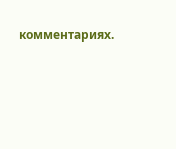комментариях.